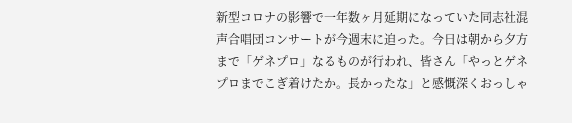新型コロナの影響で一年数ヶ月延期になっていた同志社混声合唱団コンサートが今週末に迫った。今日は朝から夕方まで「ゲネプロ」なるものが行われ、皆さん「やっとゲネプロまでこぎ着けたか。長かったな」と感慨深くおっしゃ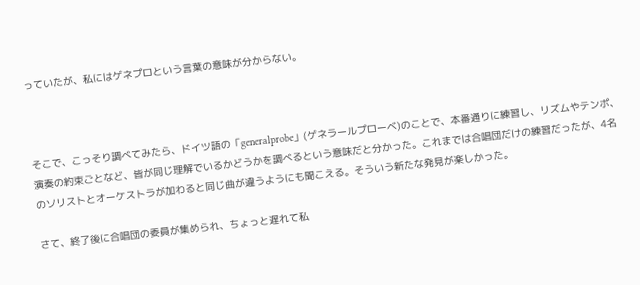っていたが、私にはゲネプロという言葉の意味が分からない。



そこで、こっそり調べてみたら、ドイツ語の「generalprobe」(ゲネラールプローベ)のことで、本番通りに練習し、リズムやテンポ、演奏の約束ごとなど、皆が同じ理解でいるかどうかを調べるという意味だと分かった。これまでは合唱団だけの練習だったが、4名のソリストとオーケストラが加わると同じ曲が違うようにも聞こえる。そういう新たな発見が楽しかった。

さて、終了後に合唱団の委員が集められ、ちょっと遅れて私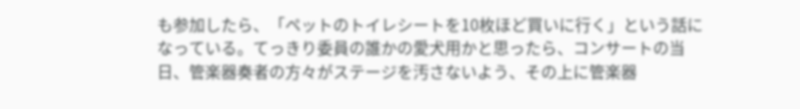も参加したら、「ペットのトイレシートを10枚ほど買いに行く」という話になっている。てっきり委員の誰かの愛犬用かと思ったら、コンサートの当日、管楽器奏者の方々がステージを汚さないよう、その上に管楽器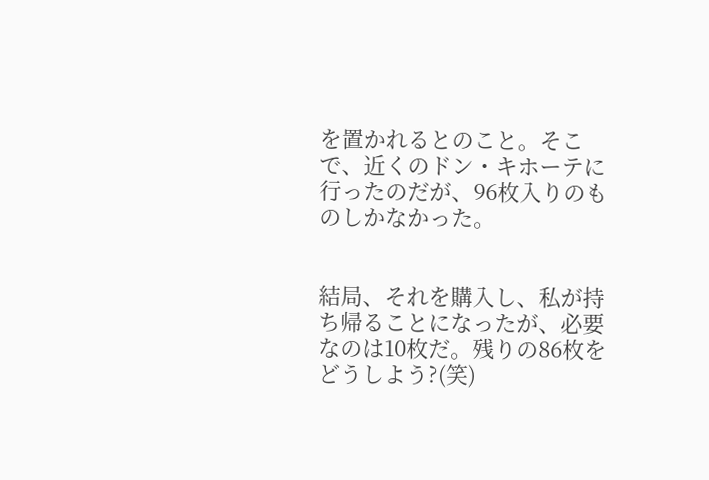を置かれるとのこと。そこで、近くのドン・キホーテに行ったのだが、96枚入りのものしかなかった。


結局、それを購入し、私が持ち帰ることになったが、必要なのは10枚だ。残りの86枚をどうしよう?(笑)